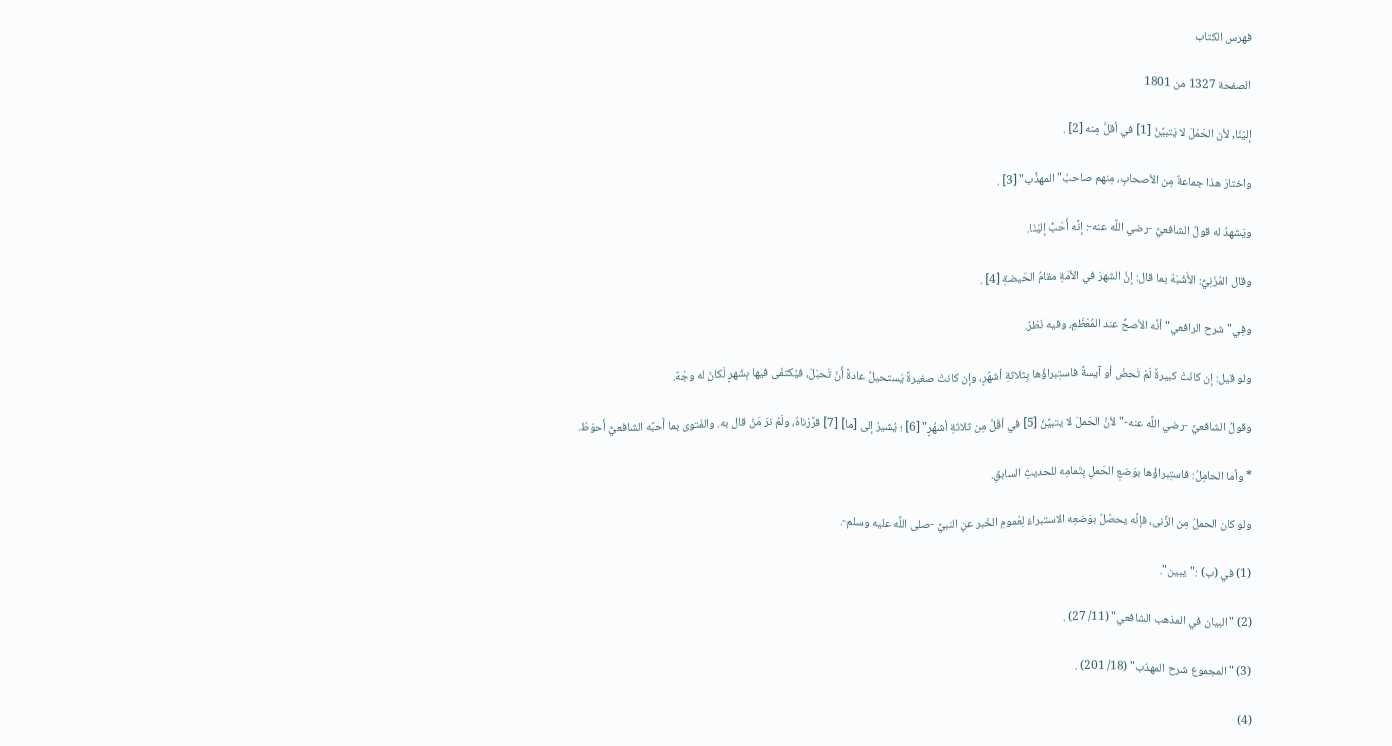فهرس الكتاب

الصفحة 1327 من 1801

إليْنَا, لأن الحَمْلَ لا يَتبيَّنُ [1] في أقلَّ مِنه [2] .

واختارَ هذا جماعةٌ مِن الأصحابِ، مِنهم صاحبُ"المهذَّب" [3] .

ويَشهدُ له قولُ الشافعيِّ -رضي اللَّه عنه-: إنَّه أَحَبُّ إليْنَا.

وقال المُزَنِيُّ: الأَشْبَهُ بما قال: إنَّ الشهرَ في الأمَةِ مقامُ الحَيضةِ [4] .

وفِي"شرح الرافعي"أنَّه الأصحُّ عند المُعْظَمِ، وفيه نَظرٌ.

ولو قيل: إن كانَتْ كبيرةً لَمْ تَحضْ أو آيسةً فاستِبراؤُها بِثلاثةِ أشهُرٍ، وإن كانتْ صغيرةً يَستحيلُ عادةً أَنْ تَحبَلَ، فيُكتفَى فيها بِشَهرٍ لَكانَ له وجْهٌ.

وقولُ الشافعيِّ -رضي اللَّه عنه-"لأنَّ الحَملَ لا يتبيَّنُ [5] في أقَلَّ مِن ثلاثةِ أشهُرٍ" [6] ؛ يُشيرُ إلى [ما] [7] قرَّرْناهُ، ولَمْ نرَ مَنْ قال به. والفَتوى بما أَحبَّه الشافعيُّ أَحوَطُ.

* وأما الحامِلُ: فاستِبراؤُها بوَضعِ الحَملِ بِتَمامِه للحديثِ السابقِ.

ولو كان الحملُ مِن الزِّنى، فإنَّه يحصُلُ بوَضعِه الاستبراءُ لِعُمومِ الخَبر عنِ النبيِّ -صلى اللَّه عليه وسلم-.

(1) في (ب) :"يبين".

(2) "البيان في المذهب الشافعي" (11/ 27) .

(3) "المجموع شرح المهذب" (18/ 201) .

(4)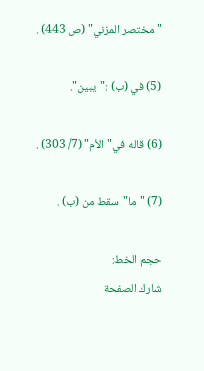"مختصر المزني" (ص 443) .

(5) في (ب) :"يبين".

(6) قاله في"الأم" (7/ 303) .

(7) "ما"سقط من (ب) .

حجم الخط:
شارك الصفحة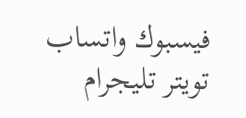فيسبوك واتساب تويتر تليجرام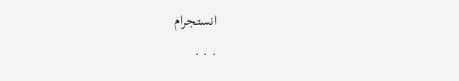انستجرام
. . .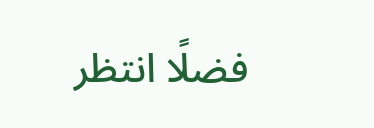فضلًا انتظر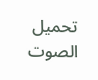تحميل الصوت